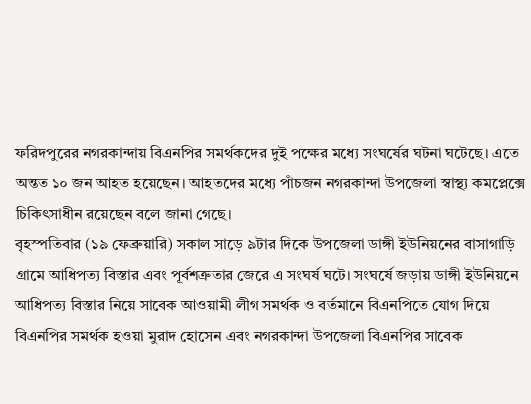ফরিদপুরের নগরকান্দায় বিএনপির সমর্থকদের দুই পক্ষের মধ্যে সংঘর্ষের ঘটনা ঘটেছে। এতে অন্তত ১০ জন আহত হয়েছেন। আহতদের মধ্যে পাঁচজন নগরকান্দা উপজেলা স্বাস্থ্য কমপ্লেক্সে চিকিৎসাধীন রয়েছেন বলে জানা গেছে।
বৃহস্পতিবার (১৯ ফেব্রুয়ারি) সকাল সাড়ে ৯টার দিকে উপজেলা ডাঙ্গী ইউনিয়নের বাসাগাড়ি গ্রামে আধিপত্য বিস্তার এবং পূর্বশত্রুতার জেরে এ সংঘর্ষ ঘটে। সংঘর্ষে জড়ায় ডাঙ্গী ইউনিয়নে আধিপত্য বিস্তার নিয়ে সাবেক আওয়ামী লীগ সমর্থক ও বর্তমানে বিএনপিতে যোগ দিয়ে বিএনপির সমর্থক হওয়া মুরাদ হোসেন এবং নগরকান্দা উপজেলা বিএনপির সাবেক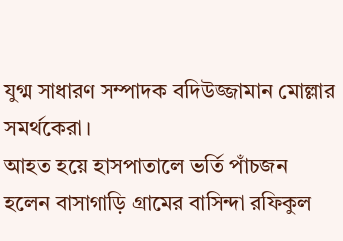যুগ্ম সাধারণ সম্পাদক বদিউজ্জামান মোল্লার সমর্থকেরা।
আহত হয়ে হাসপাতালে ভর্তি পাঁচজন হলেন বাসাগাড়ি গ্রামের বাসিন্দা রফিকুল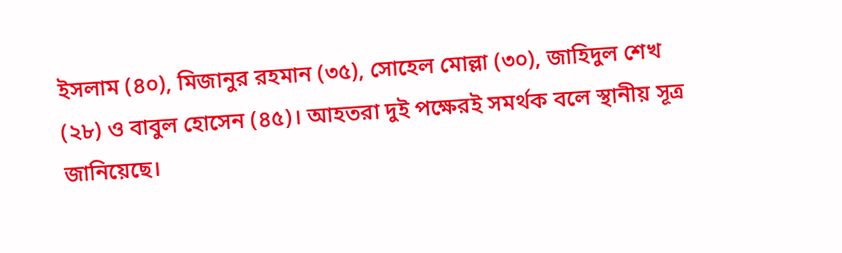ইসলাম (৪০), মিজানুর রহমান (৩৫), সোহেল মোল্লা (৩০), জাহিদুল শেখ (২৮) ও বাবুল হোসেন (৪৫)। আহতরা দুই পক্ষেরই সমর্থক বলে স্থানীয় সূত্র জানিয়েছে।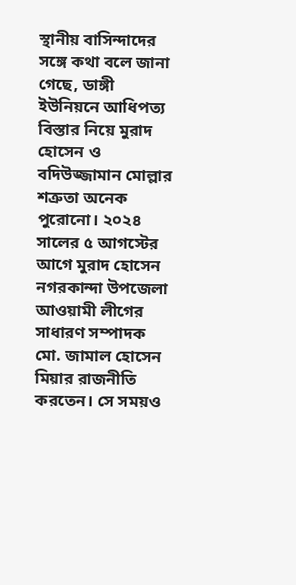স্থানীয় বাসিন্দাদের সঙ্গে কথা বলে জানা গেছে, ডাঙ্গী ইউনিয়নে আধিপত্য বিস্তার নিয়ে মুরাদ হোসেন ও বদিউজ্জামান মোল্লার শত্রুতা অনেক পুরোনো। ২০২৪ সালের ৫ আগস্টের আগে মুরাদ হোসেন নগরকান্দা উপজেলা আওয়ামী লীগের সাধারণ সম্পাদক মো. জামাল হোসেন মিয়ার রাজনীতি করতেন। সে সময়ও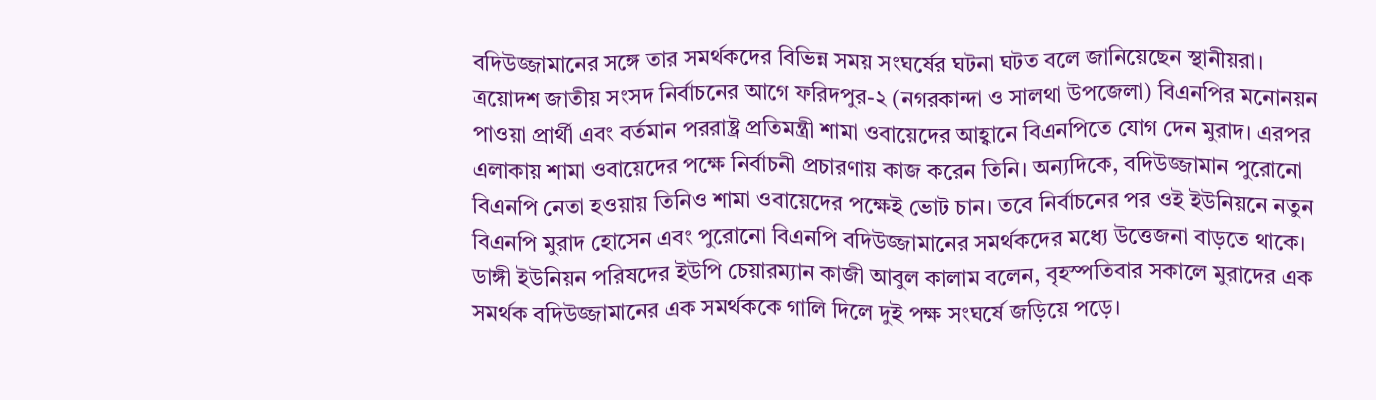বদিউজ্জামানের সঙ্গে তার সমর্থকদের বিভিন্ন সময় সংঘর্ষের ঘটনা ঘটত বলে জানিয়েছেন স্থানীয়রা।
ত্রয়োদশ জাতীয় সংসদ নির্বাচনের আগে ফরিদপুর-২ (নগরকান্দা ও সালথা উপজেলা) বিএনপির মনোনয়ন পাওয়া প্রার্থী এবং বর্তমান পররাষ্ট্র প্রতিমন্ত্রী শামা ওবায়েদের আহ্বানে বিএনপিতে যোগ দেন মুরাদ। এরপর এলাকায় শামা ওবায়েদের পক্ষে নির্বাচনী প্রচারণায় কাজ করেন তিনি। অন্যদিকে, বদিউজ্জামান পুরোনো বিএনপি নেতা হওয়ায় তিনিও শামা ওবায়েদের পক্ষেই ভোট চান। তবে নির্বাচনের পর ওই ইউনিয়নে নতুন বিএনপি মুরাদ হোসেন এবং পুরোনো বিএনপি বদিউজ্জামানের সমর্থকদের মধ্যে উত্তেজনা বাড়তে থাকে।
ডাঙ্গী ইউনিয়ন পরিষদের ইউপি চেয়ারম্যান কাজী আবুল কালাম বলেন, বৃহস্পতিবার সকালে মুরাদের এক সমর্থক বদিউজ্জামানের এক সমর্থককে গালি দিলে দুই পক্ষ সংঘর্ষে জড়িয়ে পড়ে।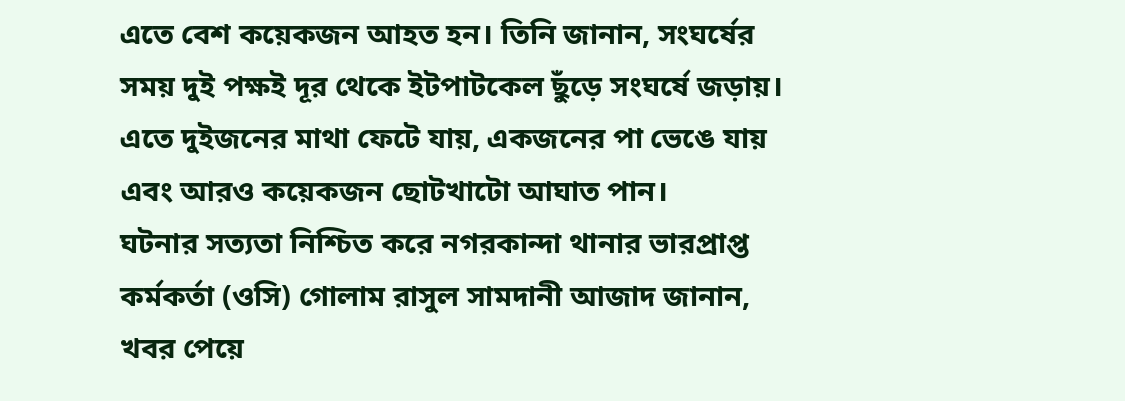এতে বেশ কয়েকজন আহত হন। তিনি জানান, সংঘর্ষের সময় দুই পক্ষই দূর থেকে ইটপাটকেল ছুঁড়ে সংঘর্ষে জড়ায়। এতে দুইজনের মাথা ফেটে যায়, একজনের পা ভেঙে যায় এবং আরও কয়েকজন ছোটখাটো আঘাত পান।
ঘটনার সত্যতা নিশ্চিত করে নগরকান্দা থানার ভারপ্রাপ্ত কর্মকর্তা (ওসি) গোলাম রাসুল সামদানী আজাদ জানান, খবর পেয়ে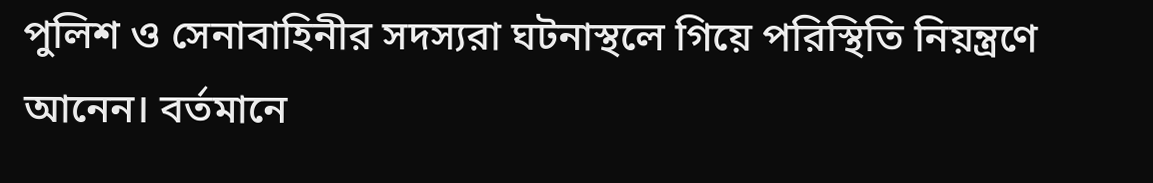পুলিশ ও সেনাবাহিনীর সদস্যরা ঘটনাস্থলে গিয়ে পরিস্থিতি নিয়ন্ত্রণে আনেন। বর্তমানে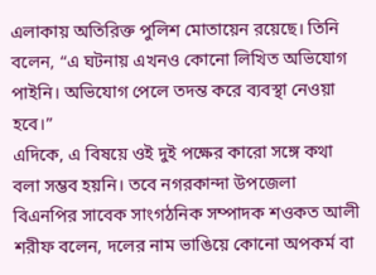এলাকায় অতিরিক্ত পুলিশ মোতায়েন রয়েছে। তিনি বলেন, “এ ঘটনায় এখনও কোনো লিখিত অভিযোগ পাইনি। অভিযোগ পেলে তদন্ত করে ব্যবস্থা নেওয়া হবে।”
এদিকে, এ বিষয়ে ওই দুই পক্ষের কারো সঙ্গে কথা বলা সম্ভব হয়নি। তবে নগরকান্দা উপজেলা বিএনপির সাবেক সাংগঠনিক সম্পাদক শওকত আলী শরীফ বলেন, দলের নাম ভাঙিয়ে কোনো অপকর্ম বা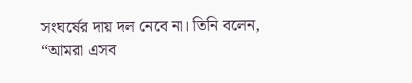সংঘর্ষের দায় দল নেবে না। তিনি বলেন, “আমরা এসব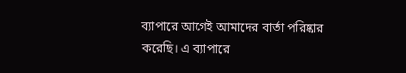ব্যাপারে আগেই আমাদের বার্তা পরিষ্কার করেছি। এ ব্যাপারে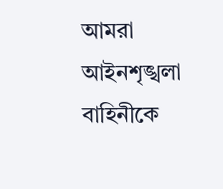আমরা আইনশৃঙ্খলা বাহিনীকে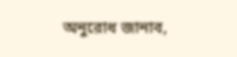অনুরোধ জানাব,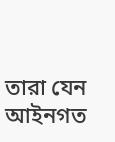তারা যেন আইনগত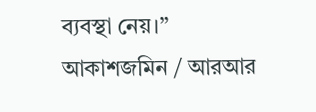ব্যবস্থা নেয়।”
আকাশজমিন / আরআর